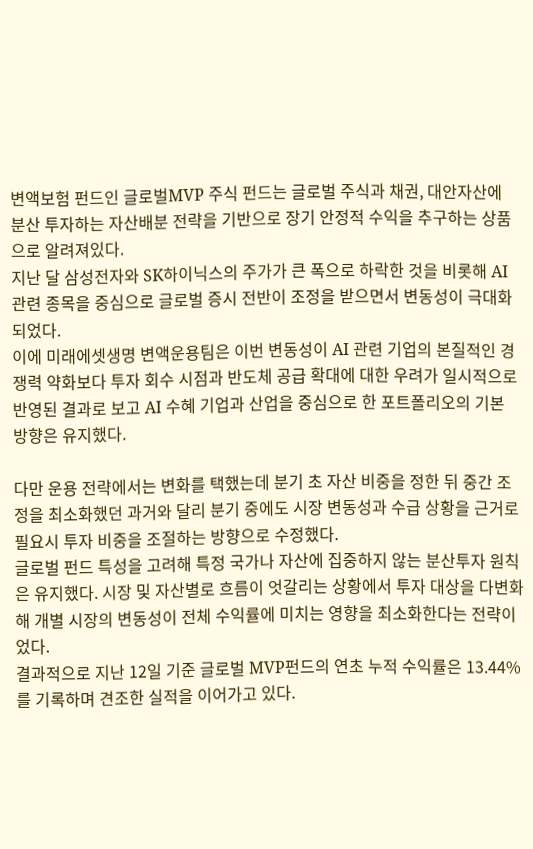변액보험 펀드인 글로벌MVP 주식 펀드는 글로벌 주식과 채권, 대안자산에 분산 투자하는 자산배분 전략을 기반으로 장기 안정적 수익을 추구하는 상품으로 알려져있다.
지난 달 삼성전자와 SK하이닉스의 주가가 큰 폭으로 하락한 것을 비롯해 AI 관련 종목을 중심으로 글로벌 증시 전반이 조정을 받으면서 변동성이 극대화 되었다.
이에 미래에셋생명 변액운용팀은 이번 변동성이 AI 관련 기업의 본질적인 경쟁력 약화보다 투자 회수 시점과 반도체 공급 확대에 대한 우려가 일시적으로 반영된 결과로 보고 AI 수혜 기업과 산업을 중심으로 한 포트폴리오의 기본 방향은 유지했다.

다만 운용 전략에서는 변화를 택했는데 분기 초 자산 비중을 정한 뒤 중간 조정을 최소화했던 과거와 달리 분기 중에도 시장 변동성과 수급 상황을 근거로 필요시 투자 비중을 조절하는 방향으로 수정했다.
글로벌 펀드 특성을 고려해 특정 국가나 자산에 집중하지 않는 분산투자 원칙은 유지했다. 시장 및 자산별로 흐름이 엇갈리는 상황에서 투자 대상을 다변화해 개별 시장의 변동성이 전체 수익률에 미치는 영향을 최소화한다는 전략이었다.
결과적으로 지난 12일 기준 글로벌 MVP펀드의 연초 누적 수익률은 13.44%를 기록하며 견조한 실적을 이어가고 있다.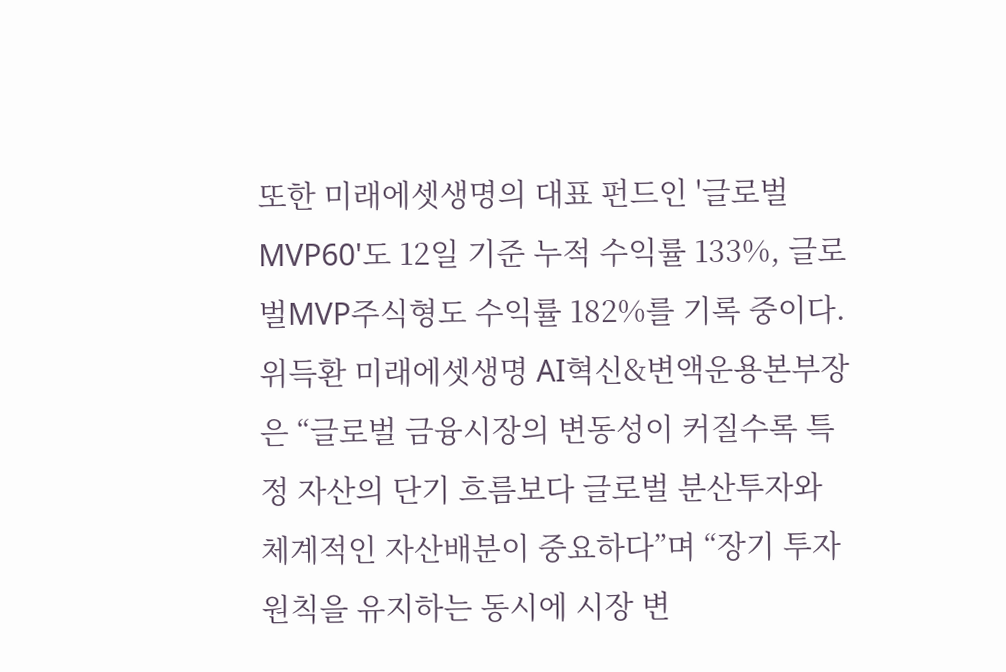또한 미래에셋생명의 대표 펀드인 '글로벌MVP60'도 12일 기준 누적 수익률 133%, 글로벌MVP주식형도 수익률 182%를 기록 중이다.
위득환 미래에셋생명 AI혁신&변액운용본부장은 “글로벌 금융시장의 변동성이 커질수록 특정 자산의 단기 흐름보다 글로벌 분산투자와 체계적인 자산배분이 중요하다”며 “장기 투자 원칙을 유지하는 동시에 시장 변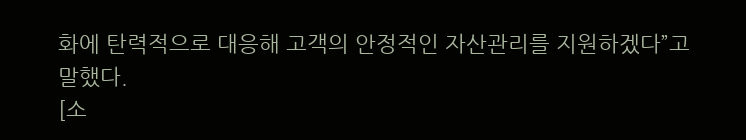화에 탄력적으로 대응해 고객의 안정적인 자산관리를 지원하겠다”고 말했다.
[소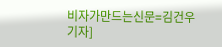비자가만드는신문=김건우 기자]